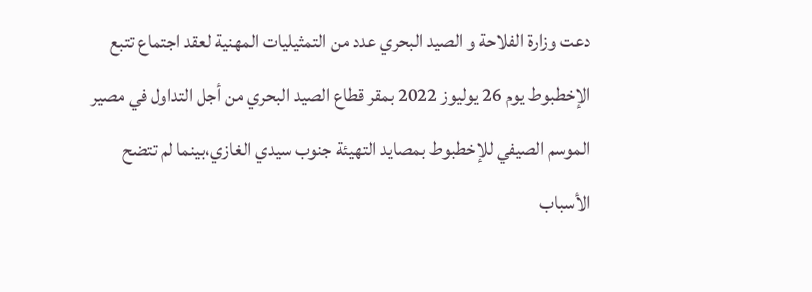دعت وزارة الفلاحة و الصيد البحري عدد من التمثيليات المهنية لعقد اجتماع تتبع الإخطبوط يوم 26 يوليوز 2022 بمقر قطاع الصيد البحري من أجل التداول في مصير الموسم الصيفي للإخطبوط بمصايد التهيئة جنوب سيدي الغازي،بينما لم تتضح الأسباب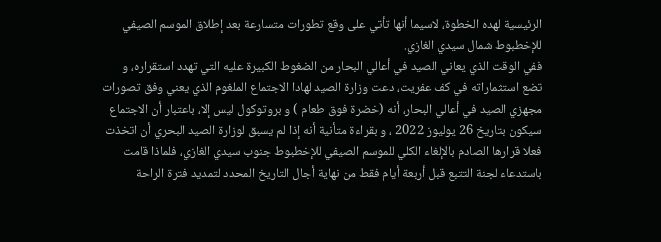الرئيسية لهده الخطوة، لاسيما أنها تأتي على وقع تطورات متسارعة بعد إطلاق الموسم الصيفي للإخطبوط شمال سيدي الغازي.
ففي الوقت الذي يعاني الصيد في أعالي البحار من الضغوط الكبيرة عليه التي تهدد استقراره، و تضع استثماراته في كف عفريت، دعت وزارة الصيد لهادا الاجتماع الملغوم الذي يعني وفق تصورات مجهزي الصيد في أعالي البحار، أنه (خضرة فوق طعام ) و بروتوكول ليس إلا، باعتبار أن الاجتماع سيكون بتاريخ 26 يوليوز 2022 ، و بقراءة متأنية أنه إذا لم يسبق لوزارة الصيد البحري أن اتخذت فعلا قرارها الصادم بالإلغاء الكلي للموسم الصيفي للإخطبوط جنوب سيدي الغازي، فلماذا قامت باستدعاء لجنة التتبع قبل أربعة أيام فقط من نهاية أجال التاريخ المحدد لتمديد فترة الراحة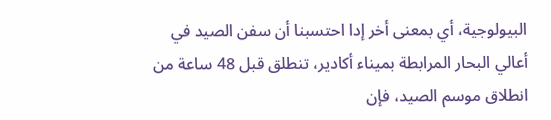البيولوجية، أي بمعنى أخر إدا احتسبنا أن سفن الصيد في أعالي البحار المرابطة بميناء أكادير، تنطلق قبل 48 ساعة من انطلاق موسم الصيد، فإن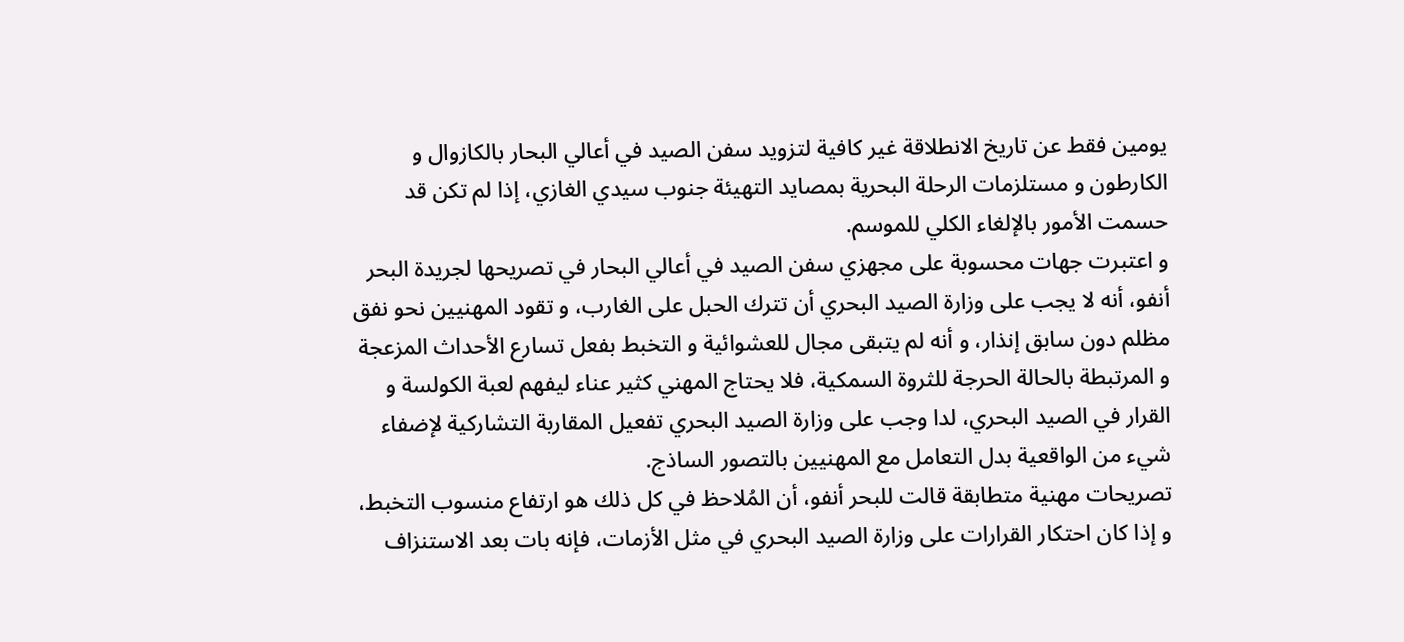يومين فقط عن تاريخ الانطلاقة غير كافية لتزويد سفن الصيد في أعالي البحار بالكازوال و الكارطون و مستلزمات الرحلة البحرية بمصايد التهيئة جنوب سيدي الغازي، إذا لم تكن قد حسمت الأمور بالإلغاء الكلي للموسم.
و اعتبرت جهات محسوبة على مجهزي سفن الصيد في أعالي البحار في تصريحها لجريدة البحر أنفو، أنه لا يجب على وزارة الصيد البحري أن تترك الحبل على الغارب، و تقود المهنيين نحو نفق مظلم دون سابق إنذار، و أنه لم يتبقى مجال للعشوائية و التخبط بفعل تسارع الأحداث المزعجة و المرتبطة بالحالة الحرجة للثروة السمكية، فلا يحتاج المهني كثير عناء ليفهم لعبة الكولسة و القرار في الصيد البحري، لدا وجب على وزارة الصيد البحري تفعيل المقاربة التشاركية لإضفاء شيء من الواقعية بدل التعامل مع المهنيين بالتصور الساذج.
تصريحات مهنية متطابقة قالت للبحر أنفو، أن المُلاحظ في كل ذلك هو ارتفاع منسوب التخبط، و إذا كان احتكار القرارات على وزارة الصيد البحري في مثل الأزمات، فإنه بات بعد الاستنزاف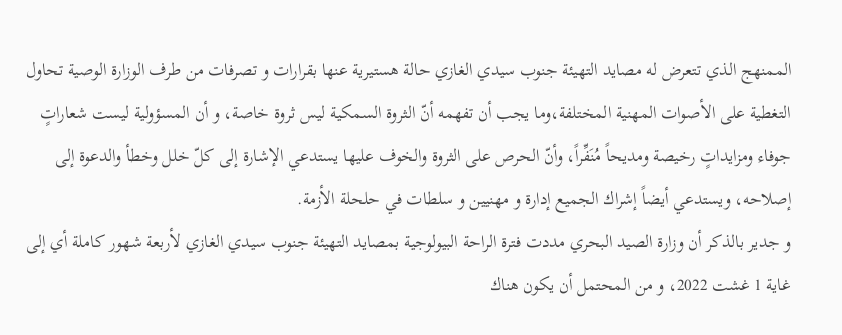الممنهج الذي تتعرض له مصايد التهيئة جنوب سيدي الغازي حالة هستيرية عنها بقرارات و تصرفات من طرف الوزارة الوصية تحاول التغطية على الأصوات المهنية المختلفة،وما يجب أن تفهمه أنّ الثروة السمكية ليس ثروة خاصة، و أن المسؤولية ليست شعاراتٍ جوفاء ومزايداتٍ رخيصة ومديحاً مُنَفِّراً، وأنّ الحرص على الثروة والخوف عليها يستدعي الإشارة إلى كلّ خلل وخطأ والدعوة إلى إصلاحه، ويستدعي أيضاً إشراك الجميع إدارة و مهنيين و سلطات في حلحلة الأزمة.
و جدير بالذكر أن وزارة الصيد البحري مددت فترة الراحة البيولوجية بمصايد التهيئة جنوب سيدي الغازي لأربعة شهور كاملة أي إلى غاية 1 غشت 2022، و من المحتمل أن يكون هناك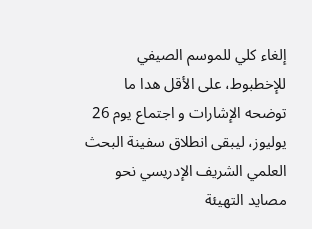إلغاء كلي للموسم الصيفي للإخطبوط، على الأقل هدا ما توضحه الإشارات و اجتماع يوم 26 يوليوز، ليبقى انطلاق سفينة البحث العلمي الشريف الإدريسي نحو مصايد التهيئة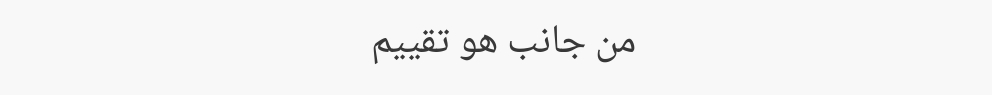من جانب هو تقييم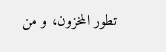تطور المخزون، و من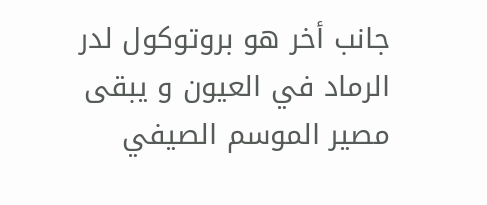جانب أخر هو بروتوكول لدر الرماد في العيون و يبقى مصير الموسم الصيفي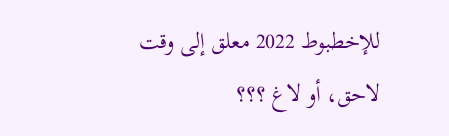للإخطبوط 2022 معلق إلى وقت لاحق، أو لاغ ؟؟؟